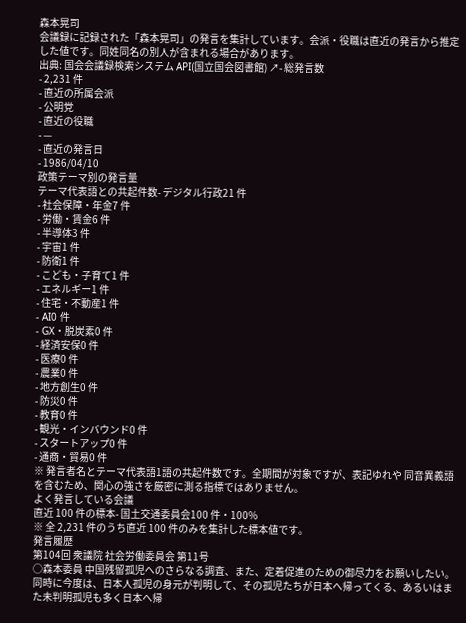森本晃司
会議録に記録された「森本晃司」の発言を集計しています。会派・役職は直近の発言から推定した値です。同姓同名の別人が含まれる場合があります。
出典: 国会会議録検索システム API(国立国会図書館) ↗- 総発言数
- 2,231 件
- 直近の所属会派
- 公明党
- 直近の役職
- —
- 直近の発言日
- 1986/04/10
政策テーマ別の発言量
テーマ代表語との共起件数- デジタル行政21 件
- 社会保障・年金7 件
- 労働・賃金6 件
- 半導体3 件
- 宇宙1 件
- 防衛1 件
- こども・子育て1 件
- エネルギー1 件
- 住宅・不動産1 件
- AI0 件
- GX・脱炭素0 件
- 経済安保0 件
- 医療0 件
- 農業0 件
- 地方創生0 件
- 防災0 件
- 教育0 件
- 観光・インバウンド0 件
- スタートアップ0 件
- 通商・貿易0 件
※ 発言者名とテーマ代表語1語の共起件数です。全期間が対象ですが、表記ゆれや 同音異義語を含むため、関心の強さを厳密に測る指標ではありません。
よく発言している会議
直近 100 件の標本- 国土交通委員会100 件・100%
※ 全 2,231 件のうち直近 100 件のみを集計した標本値です。
発言履歴
第104回 衆議院 社会労働委員会 第11号
○森本委員 中国残留孤児へのさらなる調査、また、定着促進のための御尽力をお願いしたい。 同時に今度は、日本人孤児の身元が判明して、その孤児たちが日本へ帰ってくる、あるいはまた未判明孤児も多く日本へ帰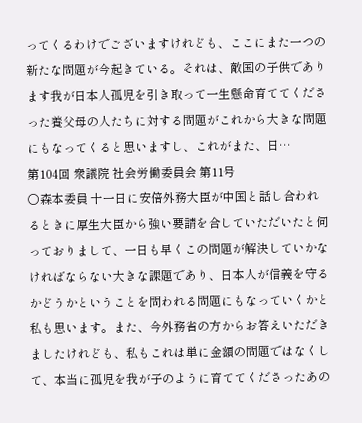ってくるわけでございますけれども、ここにまた一つの新たな問題が今起きている。それは、敵国の子供であります我が日本人孤児を引き取って一生懸命育ててくださった養父母の人たちに対する問題がこれから大きな問題にもなってくると思いますし、これがまた、日…
第104回 衆議院 社会労働委員会 第11号
○森本委員 十一日に安倍外務大臣が中国と話し合われるときに厚生大臣から強い要請を合していただいたと伺っておりまして、一日も早くこの問題が解決していかなければならない大きな課題であり、日本人が信義を守るかどうかということを問われる問題にもなっていくかと私も思います。また、今外務省の方からお答えいただきましたけれども、私もこれは単に金額の問題ではなくして、本当に孤児を我が子のように育ててくださったあの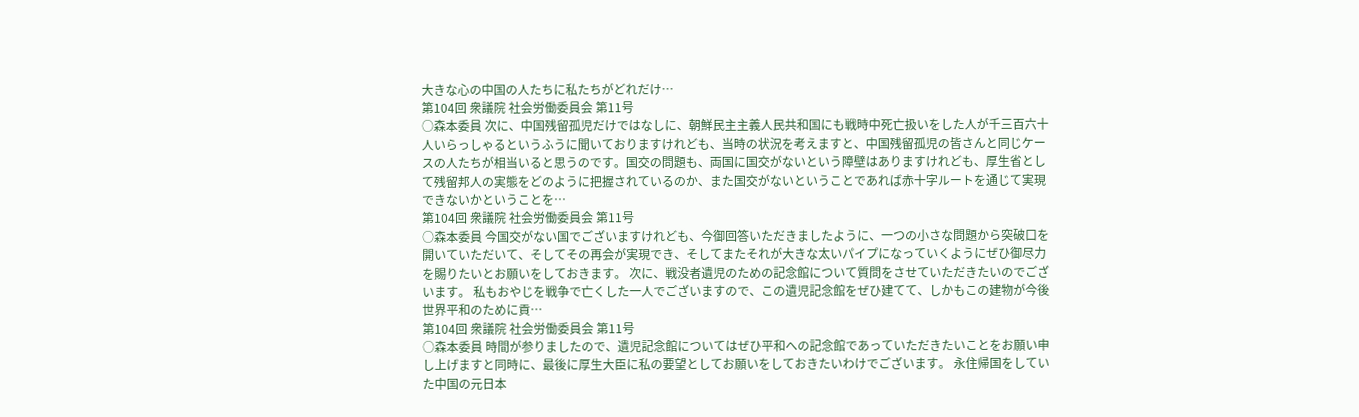大きな心の中国の人たちに私たちがどれだけ…
第104回 衆議院 社会労働委員会 第11号
○森本委員 次に、中国残留孤児だけではなしに、朝鮮民主主義人民共和国にも戦時中死亡扱いをした人が千三百六十人いらっしゃるというふうに聞いておりますけれども、当時の状況を考えますと、中国残留孤児の皆さんと同じケースの人たちが相当いると思うのです。国交の問題も、両国に国交がないという障壁はありますけれども、厚生省として残留邦人の実態をどのように把握されているのか、また国交がないということであれば赤十字ルートを通じて実現できないかということを…
第104回 衆議院 社会労働委員会 第11号
○森本委員 今国交がない国でございますけれども、今御回答いただきましたように、一つの小さな問題から突破口を開いていただいて、そしてその再会が実現でき、そしてまたそれが大きな太いパイプになっていくようにぜひ御尽力を賜りたいとお願いをしておきます。 次に、戦没者遺児のための記念館について質問をさせていただきたいのでございます。 私もおやじを戦争で亡くした一人でございますので、この遺児記念館をぜひ建てて、しかもこの建物が今後世界平和のために貢…
第104回 衆議院 社会労働委員会 第11号
○森本委員 時間が参りましたので、遺児記念館についてはぜひ平和への記念館であっていただきたいことをお願い申し上げますと同時に、最後に厚生大臣に私の要望としてお願いをしておきたいわけでございます。 永住帰国をしていた中国の元日本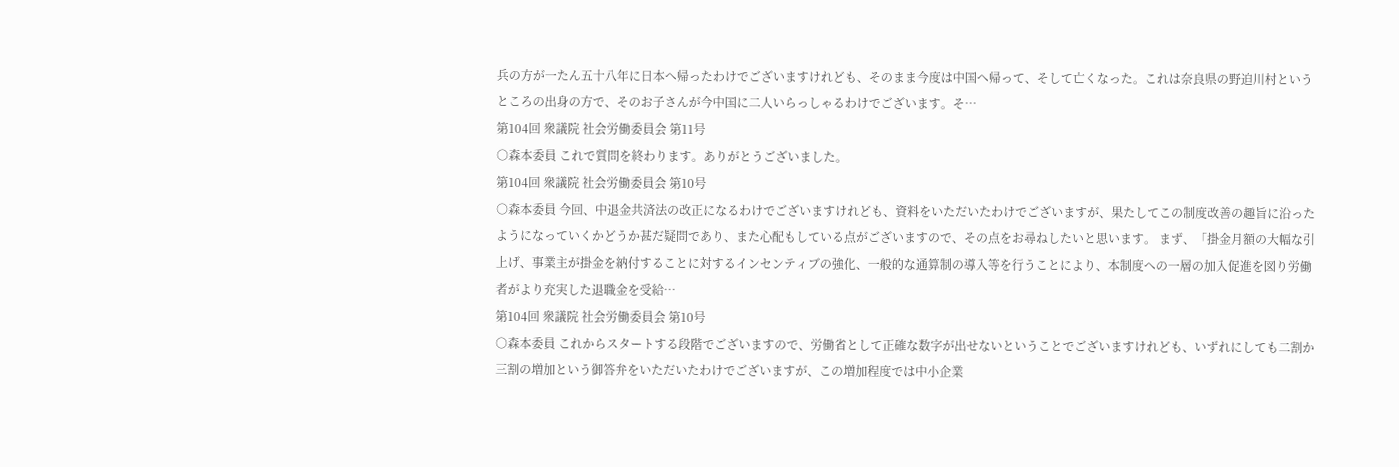兵の方が一たん五十八年に日本へ帰ったわけでございますけれども、そのまま今度は中国へ帰って、そして亡くなった。これは奈良県の野迫川村というところの出身の方で、そのお子さんが今中国に二人いらっしゃるわけでございます。そ…
第104回 衆議院 社会労働委員会 第11号
○森本委員 これで質問を終わります。ありがとうございました。
第104回 衆議院 社会労働委員会 第10号
○森本委員 今回、中退金共済法の改正になるわけでございますけれども、資料をいただいたわけでございますが、果たしてこの制度改善の趣旨に沿ったようになっていくかどうか甚だ疑問であり、また心配もしている点がございますので、その点をお尋ねしたいと思います。 まず、「掛金月額の大幅な引上げ、事業主が掛金を納付することに対するインセンティブの強化、一般的な通算制の導入等を行うことにより、本制度への一層の加入促進を図り労働者がより充実した退職金を受給…
第104回 衆議院 社会労働委員会 第10号
○森本委員 これからスタートする段階でございますので、労働省として正確な数字が出せないということでございますけれども、いずれにしても二割か三割の増加という御答弁をいただいたわけでございますが、この増加程度では中小企業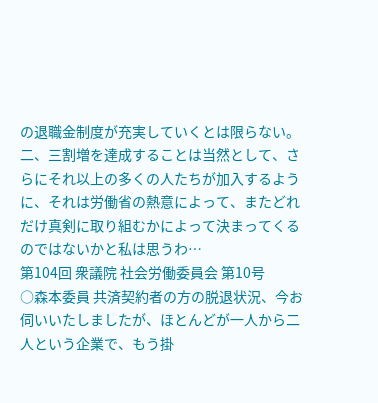の退職金制度が充実していくとは限らない。二、三割増を達成することは当然として、さらにそれ以上の多くの人たちが加入するように、それは労働省の熱意によって、またどれだけ真剣に取り組むかによって決まってくるのではないかと私は思うわ…
第104回 衆議院 社会労働委員会 第10号
○森本委員 共済契約者の方の脱退状況、今お伺いいたしましたが、ほとんどが一人から二人という企業で、もう掛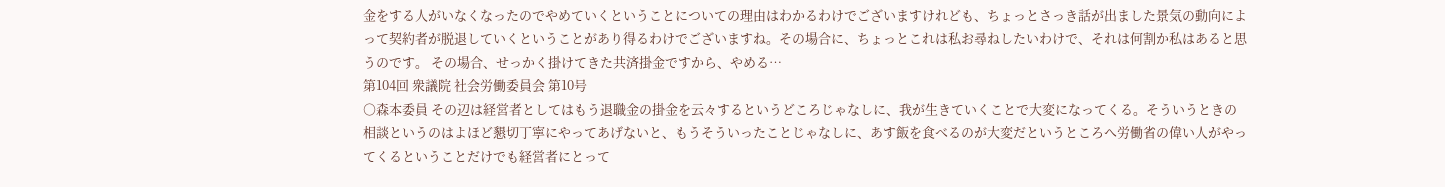金をする人がいなくなったのでやめていくということについての理由はわかるわけでございますけれども、ちょっとさっき話が出ました景気の動向によって契約者が脱退していくということがあり得るわけでございますね。その場合に、ちょっとこれは私お尋ねしたいわけで、それは何割か私はあると思うのです。 その場合、せっかく掛けてきた共済掛金ですから、やめる…
第104回 衆議院 社会労働委員会 第10号
○森本委員 その辺は経営者としてはもう退職金の掛金を云々するというどころじゃなしに、我が生きていくことで大変になってくる。そういうときの相談というのはよほど懇切丁寧にやってあげないと、もうそういったことじゃなしに、あす飯を食べるのが大変だというところへ労働省の偉い人がやってくるということだけでも経営者にとって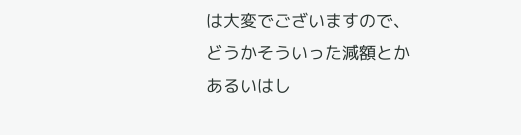は大変でございますので、どうかそういった減額とかあるいはし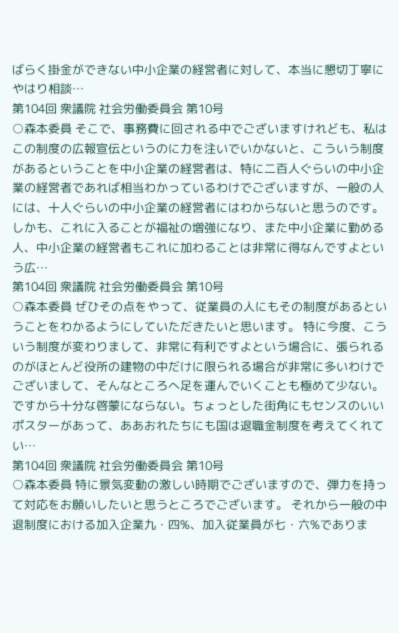ばらく掛金ができない中小企業の経営者に対して、本当に懇切丁寧にやはり相談…
第104回 衆議院 社会労働委員会 第10号
○森本委員 そこで、事務費に回される中でございますけれども、私はこの制度の広報宣伝というのに力を注いでいかないと、こういう制度があるということを中小企業の経営者は、特に二百人ぐらいの中小企業の経営者であれば相当わかっているわけでございますが、一般の人には、十人ぐらいの中小企業の経営者にはわからないと思うのです。しかも、これに入ることが福祉の増強になり、また中小企業に勤める人、中小企業の経営者もこれに加わることは非常に得なんですよという広…
第104回 衆議院 社会労働委員会 第10号
○森本委員 ぜひその点をやって、従業員の人にもその制度があるということをわかるようにしていただきたいと思います。 特に今度、こういう制度が変わりまして、非常に有利ですよという場合に、張られるのがほとんど役所の建物の中だけに限られる場合が非常に多いわけでございまして、そんなところへ足を運んでいくことも極めて少ない。ですから十分な啓蒙にならない。ちょっとした街角にもセンスのいいポスターがあって、ああおれたちにも国は退職金制度を考えてくれてい…
第104回 衆議院 社会労働委員会 第10号
○森本委員 特に景気変動の激しい時期でございますので、弾力を持って対応をお願いしたいと思うところでございます。 それから一般の中退制度における加入企業九・四%、加入従業員が七・六%でありま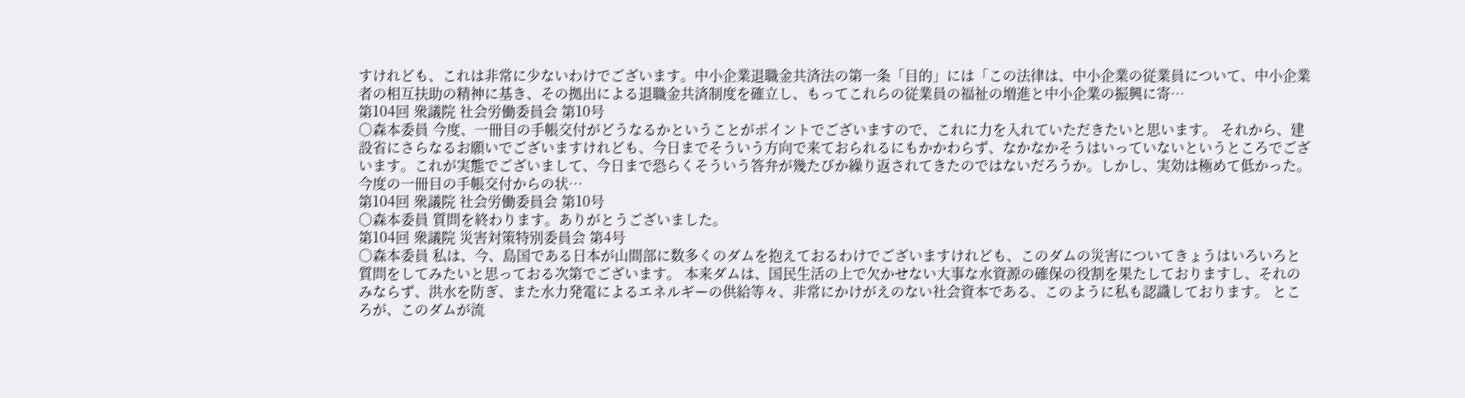すけれども、これは非常に少ないわけでございます。中小企業退職金共済法の第一条「目的」には「この法律は、中小企業の従業員について、中小企業者の相互扶助の精神に基き、その拠出による退職金共済制度を確立し、もってこれらの従業員の福祉の増進と中小企業の振興に寄…
第104回 衆議院 社会労働委員会 第10号
○森本委員 今度、一冊目の手帳交付がどうなるかということがポイントでございますので、これに力を入れていただきたいと思います。 それから、建設省にさらなるお願いでございますけれども、今日までそういう方向で来ておられるにもかかわらず、なかなかそうはいっていないというところでございます。これが実態でございまして、今日まで恐らくそういう答弁が幾たびか繰り返されてきたのではないだろうか。しかし、実効は極めて低かった。今度の一冊目の手帳交付からの状…
第104回 衆議院 社会労働委員会 第10号
○森本委員 質問を終わります。ありがとうございました。
第104回 衆議院 災害対策特別委員会 第4号
○森本委員 私は、今、島国である日本が山間部に数多くのダムを抱えておるわけでございますけれども、このダムの災害についてきょうはいろいろと質問をしてみたいと思っておる次第でございます。 本来ダムは、国民生活の上で欠かせない大事な水資源の確保の役割を果たしておりますし、それのみならず、洪水を防ぎ、また水力発電によるエネルギーの供給等々、非常にかけがえのない社会資本である、このように私も認識しております。 ところが、このダムが流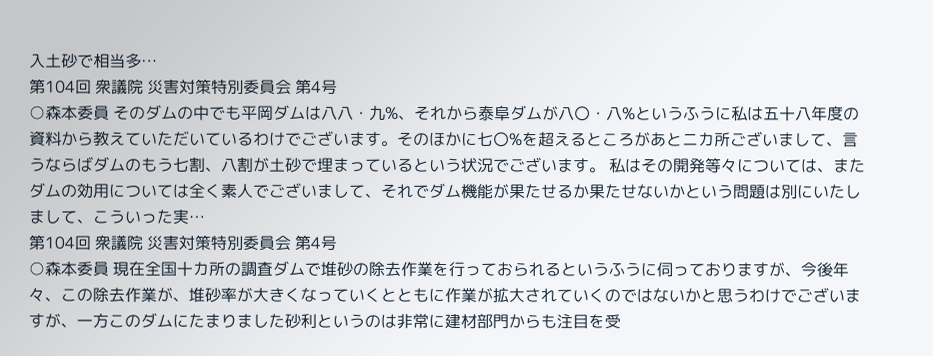入土砂で相当多…
第104回 衆議院 災害対策特別委員会 第4号
○森本委員 そのダムの中でも平岡ダムは八八・九%、それから泰阜ダムが八〇・八%というふうに私は五十八年度の資料から教えていただいているわけでございます。そのほかに七〇%を超えるところがあとニカ所ございまして、言うならばダムのもう七割、八割が土砂で埋まっているという状況でございます。 私はその開発等々については、またダムの効用については全く素人でございまして、それでダム機能が果たせるか果たせないかという問題は別にいたしまして、こういった実…
第104回 衆議院 災害対策特別委員会 第4号
○森本委員 現在全国十カ所の調査ダムで堆砂の除去作業を行っておられるというふうに伺っておりますが、今後年々、この除去作業が、堆砂率が大きくなっていくとともに作業が拡大されていくのではないかと思うわけでございますが、一方このダムにたまりました砂利というのは非常に建材部門からも注目を受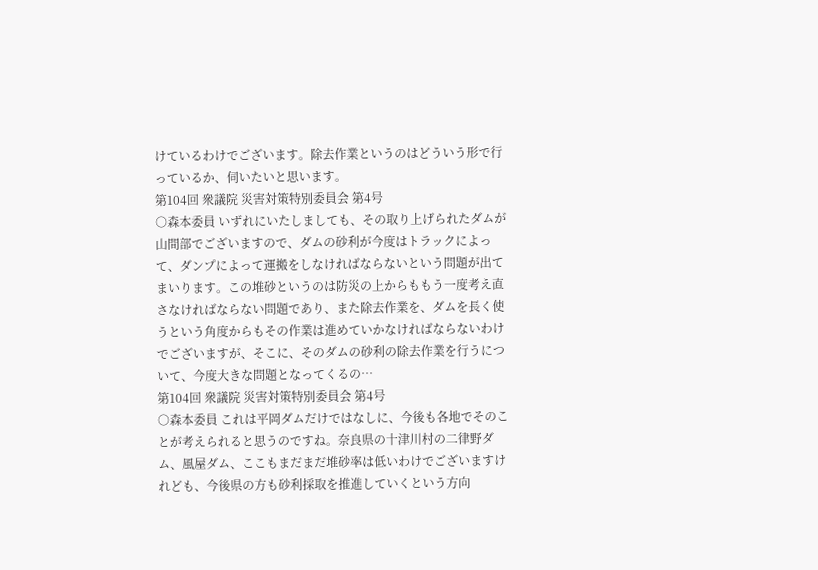けているわけでございます。除去作業というのはどういう形で行っているか、伺いたいと思います。
第104回 衆議院 災害対策特別委員会 第4号
○森本委員 いずれにいたしましても、その取り上げられたダムが山間部でございますので、ダムの砂利が今度はトラックによって、ダンプによって運搬をしなければならないという問題が出てまいります。この堆砂というのは防災の上からももう一度考え直さなければならない問題であり、また除去作業を、ダムを長く使うという角度からもその作業は進めていかなければならないわけでございますが、そこに、そのダムの砂利の除去作業を行うについて、今度大きな問題となってくるの…
第104回 衆議院 災害対策特別委員会 第4号
○森本委員 これは平岡ダムだけではなしに、今後も各地でそのことが考えられると思うのですね。奈良県の十津川村の二律野ダム、風屋ダム、ここもまだまだ堆砂率は低いわけでございますけれども、今後県の方も砂利採取を推進していくという方向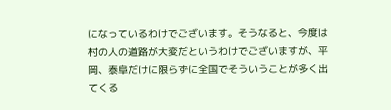になっているわけでございます。そうなると、今度は村の人の道路が大変だというわけでございますが、平岡、泰阜だけに限らずに全国でそういうことが多く出てくる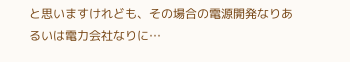と思いますけれども、その場合の電源開発なりあるいは電力会社なりに…